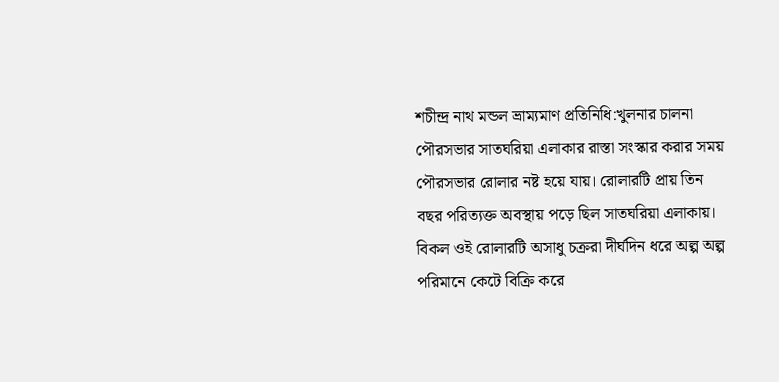শচীন্দ্র নাথ মন্ডল ভ্রাম্যমাণ প্রতিনিধি:খুলনার চালনা পৌরসভার সাতঘরিয়া এলাকার রাস্তা সংস্কার করার সময় পৌরসভার রোলার নষ্ট হয়ে যায়। রোলারটি প্রায় তিন বছর পরিত্যক্ত অবস্থায় পড়ে ছিল সাতঘরিয়া এলাকায়। বিকল ওই রোলারটি অসাধু চক্ররা দীর্ঘদিন ধরে অল্প অল্প পরিমানে কেটে বিক্রি করে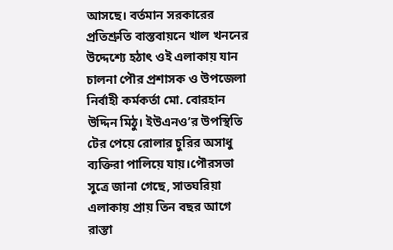আসছে। বর্তমান সরকারের প্রতিশ্রুতি বাস্তবায়নে খাল খননের উদ্দেশ্যে হঠাৎ ওই এলাকায় যান চালনা পৌর প্রশাসক ও উপজেলা নির্বাহী কর্মকর্তা মো. বোরহান উদ্দিন মিঠু। ইউএনও’র উপস্থিতি টের পেয়ে রোলার চুরির অসাধু ব্যক্তিরা পালিয়ে যায়।পৌরসভা সুত্রে জানা গেছে, সাতঘরিয়া এলাকায় প্রায় তিন বছর আগে রাস্তা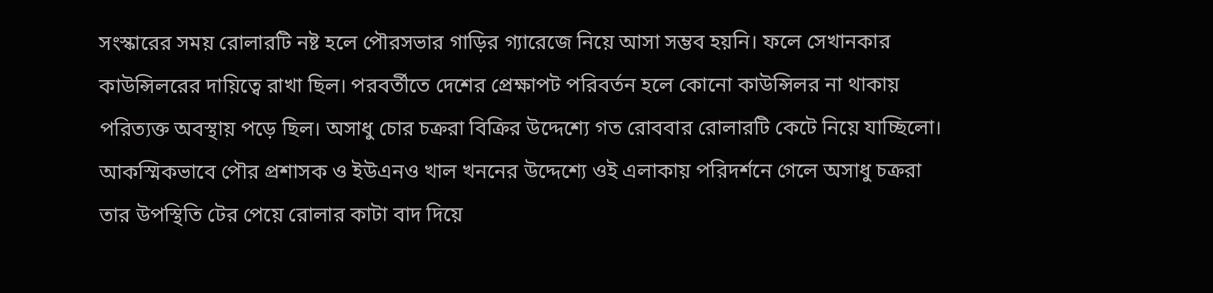সংস্কারের সময় রোলারটি নষ্ট হলে পৌরসভার গাড়ির গ্যারেজে নিয়ে আসা সম্ভব হয়নি। ফলে সেখানকার কাউন্সিলরের দায়িত্বে রাখা ছিল। পরবর্তীতে দেশের প্রেক্ষাপট পরিবর্তন হলে কোনো কাউন্সিলর না থাকায় পরিত্যক্ত অবস্থায় পড়ে ছিল। অসাধু চোর চক্ররা বিক্রির উদ্দেশ্যে গত রোববার রোলারটি কেটে নিয়ে যাচ্ছিলো। আকস্মিকভাবে পৌর প্রশাসক ও ইউএনও খাল খননের উদ্দেশ্যে ওই এলাকায় পরিদর্শনে গেলে অসাধু চক্ররা তার উপস্থিতি টের পেয়ে রোলার কাটা বাদ দিয়ে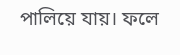পালিয়ে যায়। ফলে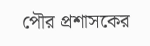পৌর প্রশাসকের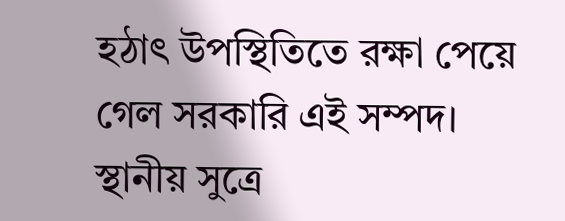হঠাৎ উপস্থিতিতে রক্ষা পেয়ে গেল সরকারি এই সম্পদ।
স্থানীয় সুত্রে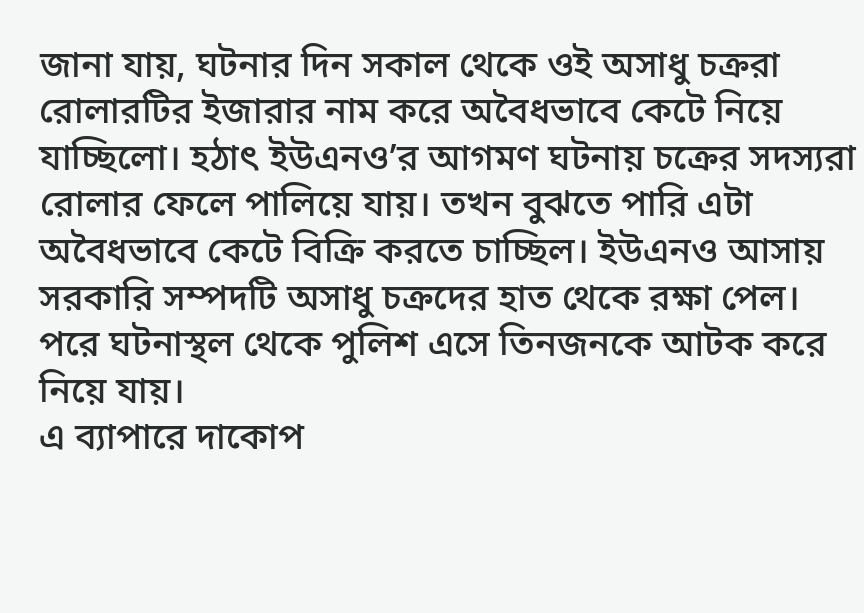জানা যায়, ঘটনার দিন সকাল থেকে ওই অসাধু চক্ররা রোলারটির ইজারার নাম করে অবৈধভাবে কেটে নিয়ে যাচ্ছিলো। হঠাৎ ইউএনও’র আগমণ ঘটনায় চক্রের সদস্যরা রোলার ফেলে পালিয়ে যায়। তখন বুঝতে পারি এটা অবৈধভাবে কেটে বিক্রি করতে চাচ্ছিল। ইউএনও আসায় সরকারি সম্পদটি অসাধু চক্রদের হাত থেকে রক্ষা পেল। পরে ঘটনাস্থল থেকে পুলিশ এসে তিনজনকে আটক করে নিয়ে যায়।
এ ব্যাপারে দাকোপ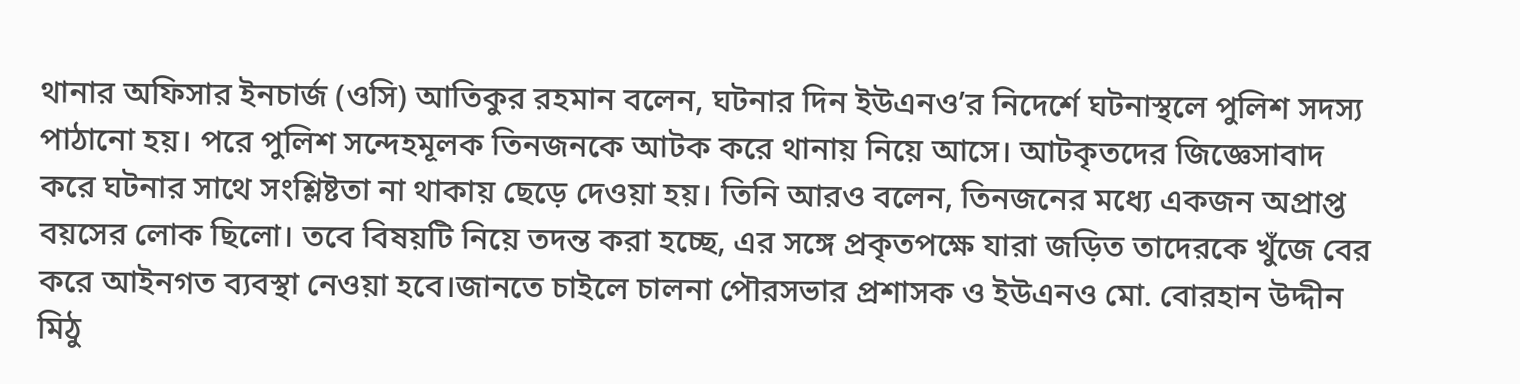থানার অফিসার ইনচার্জ (ওসি) আতিকুর রহমান বলেন, ঘটনার দিন ইউএনও’র নিদের্শে ঘটনাস্থলে পুলিশ সদস্য পাঠানো হয়। পরে পুলিশ সন্দেহমূলক তিনজনকে আটক করে থানায় নিয়ে আসে। আটকৃতদের জিজ্ঞেসাবাদ করে ঘটনার সাথে সংশ্লিষ্টতা না থাকায় ছেড়ে দেওয়া হয়। তিনি আরও বলেন, তিনজনের মধ্যে একজন অপ্রাপ্ত বয়সের লোক ছিলো। তবে বিষয়টি নিয়ে তদন্ত করা হচ্ছে, এর সঙ্গে প্রকৃতপক্ষে যারা জড়িত তাদেরকে খুঁজে বের করে আইনগত ব্যবস্থা নেওয়া হবে।জানতে চাইলে চালনা পৌরসভার প্রশাসক ও ইউএনও মো. বোরহান উদ্দীন মিঠু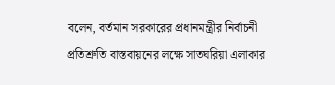বলেন, বর্তমান সরকারের প্রধানমন্ত্রীর নির্বাচনী প্রতিশ্রুতি বাস্তবায়নের লক্ষে সাতঘরিয়া এলাকার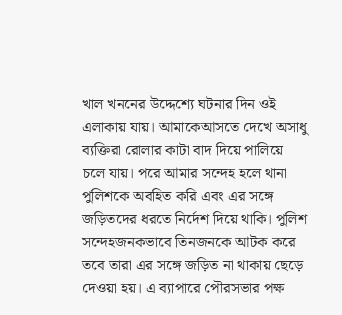খাল খননের উদ্দেশ্যে ঘটনার দিন ওই এলাকায় যায়। আমাকেআসতে দেখে অসাধু ব্যক্তিরা রোলার কাটা বাদ দিয়ে পালিয়ে চলে যায়। পরে আমার সন্দেহ হলে থানা পুলিশকে অবহিত করি এবং এর সঙ্গে জড়িতদের ধরতে নির্দেশ দিয়ে থাকি। পুলিশ সন্দেহজনকভাবে তিনজনকে আটক করে তবে তারা এর সঙ্গে জড়িত না থাকায় ছেড়ে দেওয়া হয়। এ ব্যাপারে পৌরসভার পক্ষ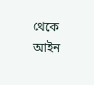থেকে আইন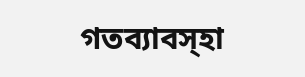গতব্যাবস্হা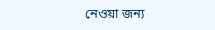নেওয়া জন্য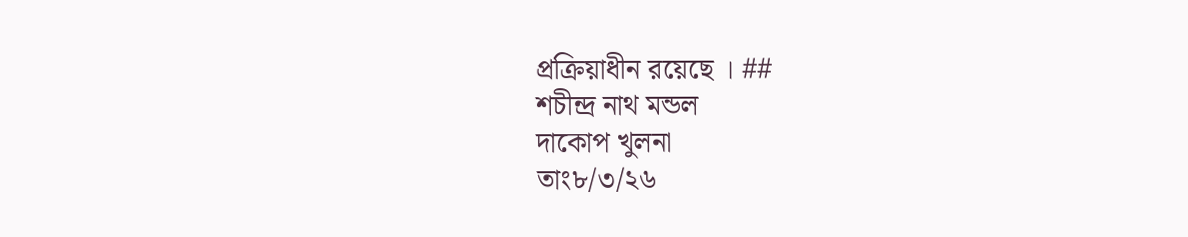প্রক্রিয়াধীন রয়েছে । ##
শচীন্দ্র নাথ মন্ডল
দাকোপ খুলনা
তাং৮/৩/২৬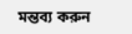মন্তব্য করুন